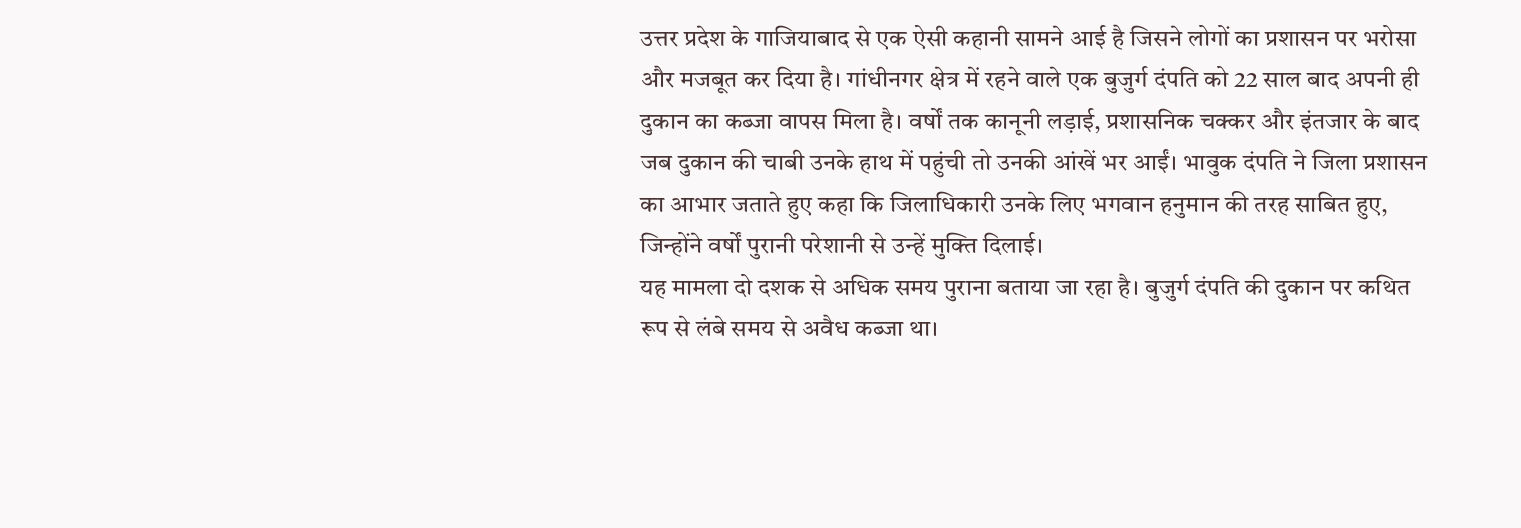उत्तर प्रदेश के गाजियाबाद से एक ऐसी कहानी सामने आई है जिसने लोगों का प्रशासन पर भरोसा और मजबूत कर दिया है। गांधीनगर क्षेत्र में रहने वाले एक बुजुर्ग दंपति को 22 साल बाद अपनी ही दुकान का कब्जा वापस मिला है। वर्षों तक कानूनी लड़ाई, प्रशासनिक चक्कर और इंतजार के बाद जब दुकान की चाबी उनके हाथ में पहुंची तो उनकी आंखें भर आईं। भावुक दंपति ने जिला प्रशासन का आभार जताते हुए कहा कि जिलाधिकारी उनके लिए भगवान हनुमान की तरह साबित हुए, जिन्होंने वर्षों पुरानी परेशानी से उन्हें मुक्ति दिलाई।
यह मामला दो दशक से अधिक समय पुराना बताया जा रहा है। बुजुर्ग दंपति की दुकान पर कथित रूप से लंबे समय से अवैध कब्जा था।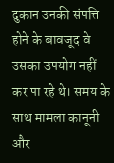दुकान उनकी संपत्ति होने के बावजूद वे उसका उपयोग नहीं कर पा रहे थे। समय के साथ मामला कानूनी और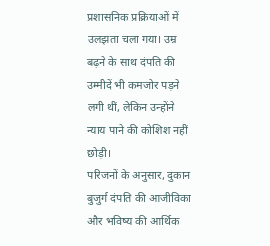प्रशासनिक प्रक्रियाओं में उलझता चला गया। उम्र बढ़ने के साथ दंपति की उम्मीदें भी कमजोर पड़ने लगी थीं, लेकिन उन्होंने न्याय पाने की कोशिश नहीं छोड़ी।
परिजनों के अनुसार, दुकान बुजुर्ग दंपति की आजीविका और भविष्य की आर्थिक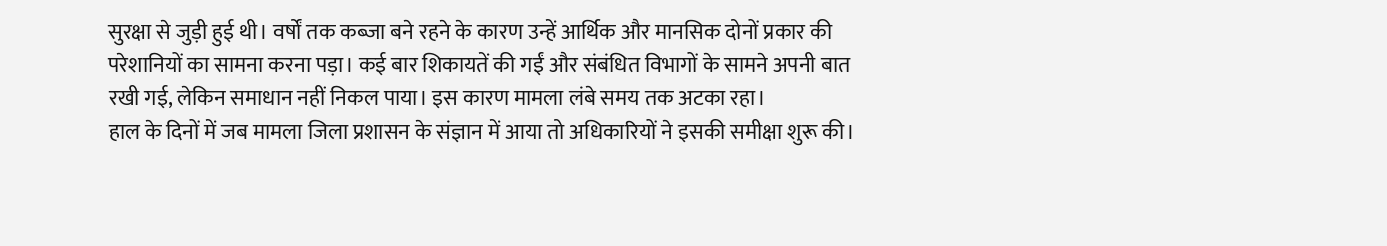सुरक्षा से जुड़ी हुई थी। वर्षों तक कब्जा बने रहने के कारण उन्हें आर्थिक और मानसिक दोनों प्रकार की परेशानियों का सामना करना पड़ा। कई बार शिकायतें की गईं और संबंधित विभागों के सामने अपनी बात रखी गई, लेकिन समाधान नहीं निकल पाया। इस कारण मामला लंबे समय तक अटका रहा।
हाल के दिनों में जब मामला जिला प्रशासन के संज्ञान में आया तो अधिकारियों ने इसकी समीक्षा शुरू की।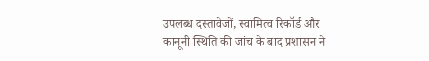उपलब्ध दस्तावेजों, स्वामित्व रिकॉर्ड और कानूनी स्थिति की जांच के बाद प्रशासन ने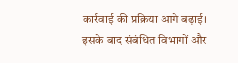कार्रवाई की प्रक्रिया आगे बढ़ाई। इसके बाद संबंधित विभागों और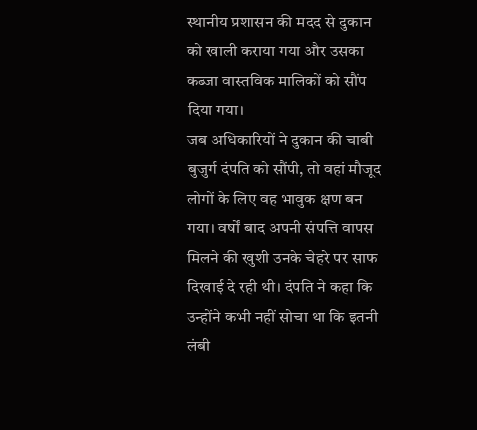स्थानीय प्रशासन की मदद से दुकान को खाली कराया गया और उसका कब्जा वास्तविक मालिकों को सौंप दिया गया।
जब अधिकारियों ने दुकान की चाबी बुजुर्ग दंपति को सौंपी, तो वहां मौजूद लोगों के लिए वह भावुक क्षण बन गया। वर्षों बाद अपनी संपत्ति वापस मिलने की खुशी उनके चेहरे पर साफ दिखाई दे रही थी। दंपति ने कहा कि उन्होंने कभी नहीं सोचा था कि इतनी लंबी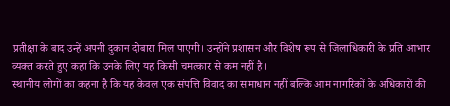प्रतीक्षा के बाद उन्हें अपनी दुकान दोबारा मिल पाएगी। उन्होंने प्रशासन और विशेष रूप से जिलाधिकारी के प्रति आभार व्यक्त करते हुए कहा कि उनके लिए यह किसी चमत्कार से कम नहीं है।
स्थानीय लोगों का कहना है कि यह केवल एक संपत्ति विवाद का समाधान नहीं बल्कि आम नागरिकों के अधिकारों की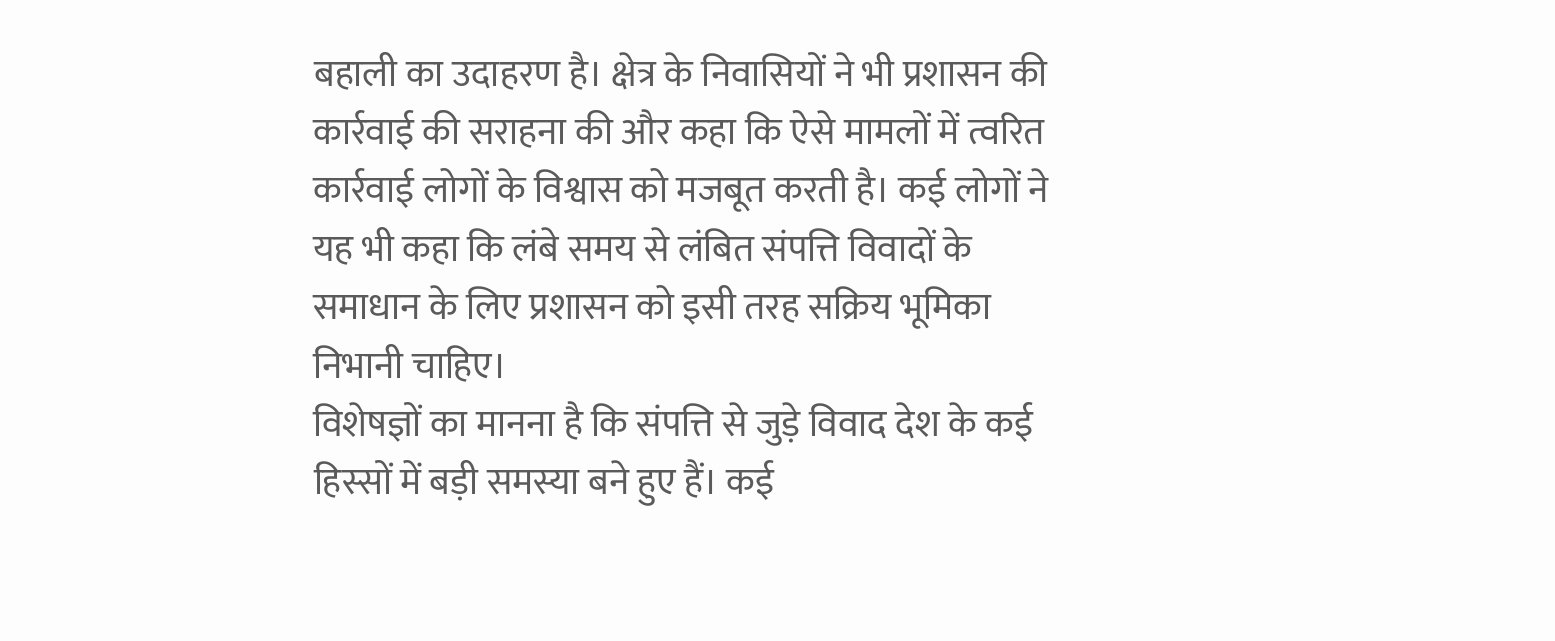बहाली का उदाहरण है। क्षेत्र के निवासियों ने भी प्रशासन की कार्रवाई की सराहना की और कहा कि ऐसे मामलों में त्वरित कार्रवाई लोगों के विश्वास को मजबूत करती है। कई लोगों ने यह भी कहा कि लंबे समय से लंबित संपत्ति विवादों के समाधान के लिए प्रशासन को इसी तरह सक्रिय भूमिका निभानी चाहिए।
विशेषज्ञों का मानना है कि संपत्ति से जुड़े विवाद देश के कई हिस्सों में बड़ी समस्या बने हुए हैं। कई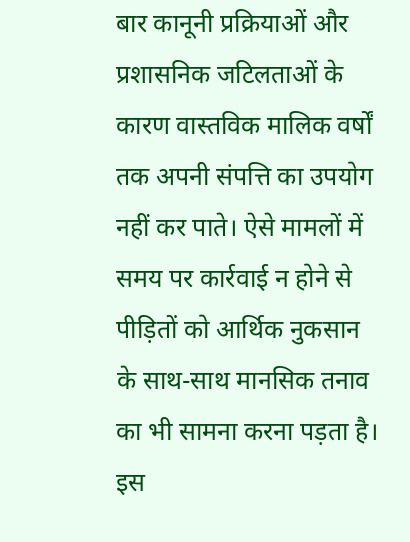बार कानूनी प्रक्रियाओं और प्रशासनिक जटिलताओं के कारण वास्तविक मालिक वर्षों तक अपनी संपत्ति का उपयोग नहीं कर पाते। ऐसे मामलों में समय पर कार्रवाई न होने से पीड़ितों को आर्थिक नुकसान के साथ-साथ मानसिक तनाव का भी सामना करना पड़ता है।
इस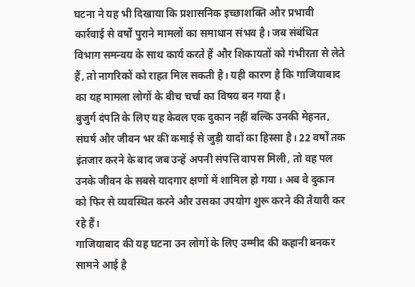घटना ने यह भी दिखाया कि प्रशासनिक इच्छाशक्ति और प्रभावी कार्रवाई से वर्षों पुराने मामलों का समाधान संभव है। जब संबंधित विभाग समन्वय के साथ कार्य करते हैं और शिकायतों को गंभीरता से लेते हैं, तो नागरिकों को राहत मिल सकती है। यही कारण है कि गाजियाबाद का यह मामला लोगों के बीच चर्चा का विषय बन गया है।
बुजुर्ग दंपति के लिए यह केवल एक दुकान नहीं बल्कि उनकी मेहनत, संघर्ष और जीवन भर की कमाई से जुड़ी यादों का हिस्सा है। 22 वर्षों तक इंतजार करने के बाद जब उन्हें अपनी संपत्ति वापस मिली, तो वह पल उनके जीवन के सबसे यादगार क्षणों में शामिल हो गया। अब वे दुकान को फिर से व्यवस्थित करने और उसका उपयोग शुरू करने की तैयारी कर रहे हैं।
गाजियाबाद की यह घटना उन लोगों के लिए उम्मीद की कहानी बनकर सामने आई है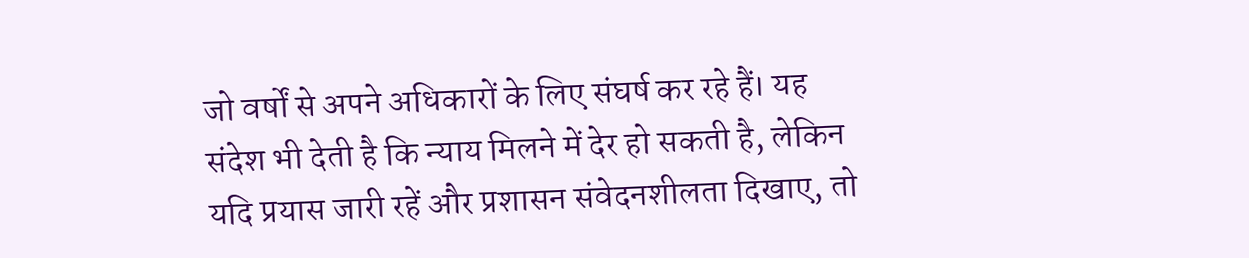जो वर्षों से अपने अधिकारों के लिए संघर्ष कर रहे हैं। यह संदेश भी देती है कि न्याय मिलने में देर हो सकती है, लेकिन यदि प्रयास जारी रहें और प्रशासन संवेदनशीलता दिखाए, तो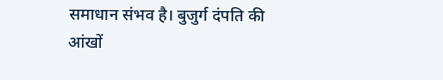समाधान संभव है। बुजुर्ग दंपति की आंखों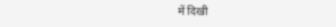में दिखी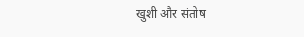खुशी और संतोष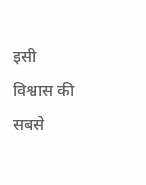इसी विश्वास की सबसे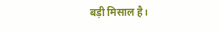बड़ी मिसाल है।